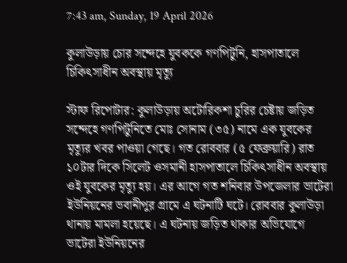7:43 am, Sunday, 19 April 2026

কুলাউড়ায় চোর সন্দেহে যুবককে গণপিটুনি, হাসপাতালে চিকিৎসাধীন অবস্থায় মৃত্যু

স্টাফ রিপোটার: কুলাউড়ায় অটোরিকশা চুরির চেষ্টায় জড়িত সন্দেহে গণপিটুনিতে মোঃ সোনাম (৩৫) নামে এক যুবকের মৃত্যুর খবর পাওয়া গেছে। গত রোববার (৫ ফেব্রুয়ারি) রাত ১০টার দিকে সিলেট ওসমানী হাসপাতালে চিকিৎসাধীন অবস্থায় ওই যুবকের মৃত্যু হয়। এর আগে গত শনিবার উপজেলার ভাটেরা ইউনিয়নের ভবানীপুর গ্রামে এ ঘটনাটি ঘটে। রোববার কুলাউড়া থানায় মামলা হয়েছে। এ ঘটনায় জড়িত থাকার অভিযোগে ভাটেরা ইউনিয়নের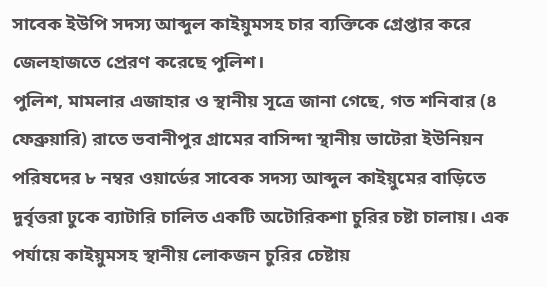সাবেক ইউপি সদস্য আব্দুল কাইয়ুমসহ চার ব্যক্তিকে গ্রেপ্তার করে জেলহাজতে প্রেরণ করেছে পুলিশ।
পুলিশ, মামলার এজাহার ও স্থানীয় সূত্রে জানা গেছে, গত শনিবার (৪ ফেব্রুয়ারি) রাতে ভবানীপুর গ্রামের বাসিন্দা স্থানীয় ভাটেরা ইউনিয়ন পরিষদের ৮ নম্বর ওয়ার্ডের সাবেক সদস্য আব্দুল কাইয়ুমের বাড়িতে
দুর্বৃত্তরা ঢুকে ব্যাটারি চালিত একটি অটোরিকশা চুরির চষ্টা চালায়। এক পর্যায়ে কাইয়ুমসহ স্থানীয় লোকজন চুরির চেষ্টায়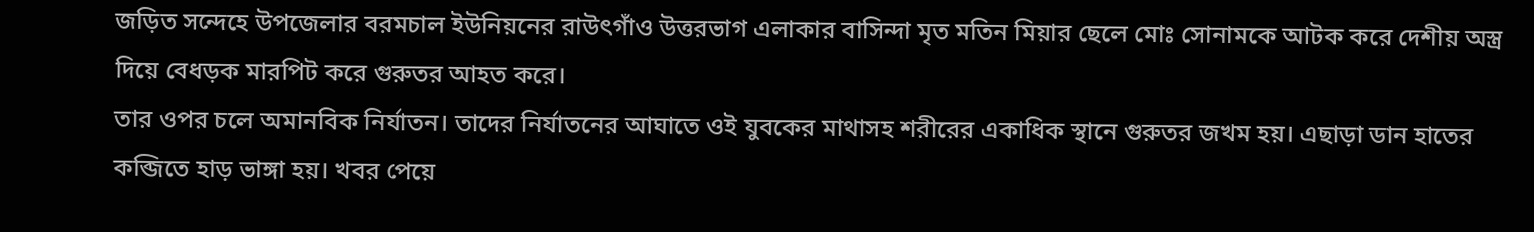জড়িত সন্দেহে উপজেলার বরমচাল ইউনিয়নের রাউৎগাঁও উত্তরভাগ এলাকার বাসিন্দা মৃত মতিন মিয়ার ছেলে মোঃ সোনামকে আটক করে দেশীয় অস্ত্র দিয়ে বেধড়ক মারপিট করে গুরুতর আহত করে।
তার ওপর চলে অমানবিক নির্যাতন। তাদের নির্যাতনের আঘাতে ওই যুবকের মাথাসহ শরীরের একাধিক স্থানে গুরুতর জখম হয়। এছাড়া ডান হাতের কব্জিতে হাড় ভাঙ্গা হয়। খবর পেয়ে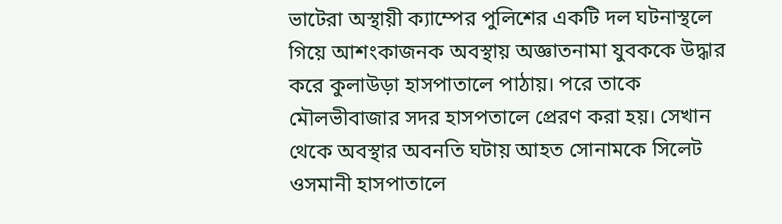ভাটেরা অস্থায়ী ক্যাম্পের পুলিশের একটি দল ঘটনাস্থলে গিয়ে আশংকাজনক অবস্থায় অজ্ঞাতনামা যুবককে উদ্ধার করে কুলাউড়া হাসপাতালে পাঠায়। পরে তাকে মৌলভীবাজার সদর হাসপতালে প্রেরণ করা হয়। সেখান থেকে অবস্থার অবনতি ঘটায় আহত সোনামকে সিলেট ওসমানী হাসপাতালে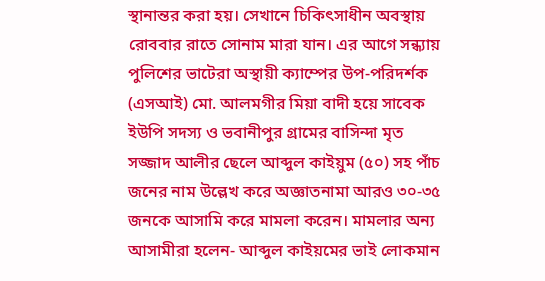স্থানান্তর করা হয়। সেখানে চিকিৎসাধীন অবস্থায় রোববার রাতে সোনাম মারা যান। এর আগে সন্ধ্যায় পুলিশের ভাটেরা অস্থায়ী ক্যাম্পের উপ-পরিদর্শক (এসআই) মো. আলমগীর মিয়া বাদী হয়ে সাবেক ইউপি সদস্য ও ভবানীপুর গ্রামের বাসিন্দা মৃত সজ্জাদ আলীর ছেলে আব্দুল কাইয়ুম (৫০) সহ পাঁচ জনের নাম উল্লেখ করে অজ্ঞাতনামা আরও ৩০-৩৫ জনকে আসামি করে মামলা করেন। মামলার অন্য আসামীরা হলেন- আব্দুল কাইয়মের ভাই লোকমান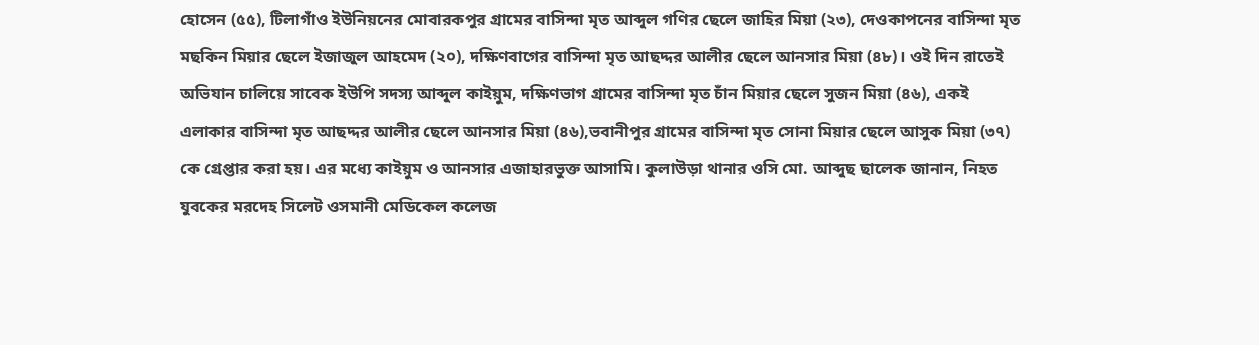হোসেন (৫৫), টিলাগাঁও ইউনিয়নের মোবারকপুর গ্রামের বাসিন্দা মৃত আব্দুল গণির ছেলে জাহির মিয়া (২৩), দেওকাপনের বাসিন্দা মৃত মছকিন মিয়ার ছেলে ইজাজুল আহমেদ (২০), দক্ষিণবাগের বাসিন্দা মৃত আছদ্দর আলীর ছেলে আনসার মিয়া (৪৮)। ওই দিন রাতেই অভিযান চালিয়ে সাবেক ইউপি সদস্য আব্দুল কাইয়ুম, দক্ষিণভাগ গ্রামের বাসিন্দা মৃত চাঁন মিয়ার ছেলে সুজন মিয়া (৪৬), একই এলাকার বাসিন্দা মৃত আছদ্দর আলীর ছেলে আনসার মিয়া (৪৬),ভবানীপুর গ্রামের বাসিন্দা মৃত সোনা মিয়ার ছেলে আসুক মিয়া (৩৭) কে গ্রেপ্তার করা হয়। এর মধ্যে কাইয়ুম ও আনসার এজাহারভুক্ত আসামি। কুলাউড়া থানার ওসি মো. আব্দুছ ছালেক জানান, নিহত যুবকের মরদেহ সিলেট ওসমানী মেডিকেল কলেজ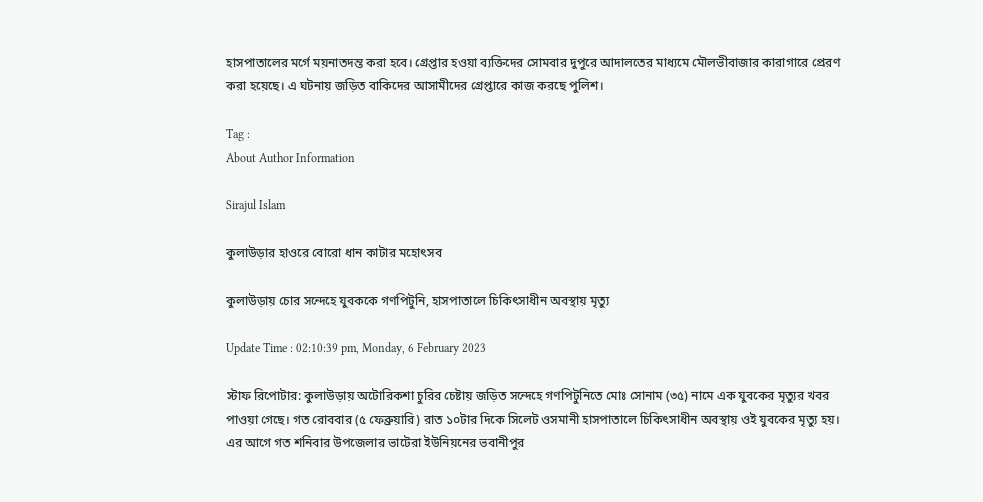হাসপাতালের মর্গে ময়নাতদন্ত করা হবে। গ্রেপ্তার হওয়া ব্যক্তিদের সোমবার দুপুরে আদালতের মাধ্যমে মৌলভীবাজার কারাগারে প্রেরণ করা হয়েছে। এ ঘটনায় জড়িত বাকিদের আসামীদের গ্রেপ্তারে কাজ করছে পুলিশ।

Tag :
About Author Information

Sirajul Islam

কুলাউড়ার হাওরে বোরো ধান কাটার মহোৎসব

কুলাউড়ায় চোর সন্দেহে যুবককে গণপিটুনি, হাসপাতালে চিকিৎসাধীন অবস্থায় মৃত্যু

Update Time : 02:10:39 pm, Monday, 6 February 2023

স্টাফ রিপোটার: কুলাউড়ায় অটোরিকশা চুরির চেষ্টায় জড়িত সন্দেহে গণপিটুনিতে মোঃ সোনাম (৩৫) নামে এক যুবকের মৃত্যুর খবর পাওয়া গেছে। গত রোববার (৫ ফেব্রুয়ারি) রাত ১০টার দিকে সিলেট ওসমানী হাসপাতালে চিকিৎসাধীন অবস্থায় ওই যুবকের মৃত্যু হয়। এর আগে গত শনিবার উপজেলার ভাটেরা ইউনিয়নের ভবানীপুর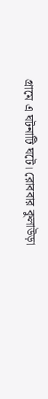গ্রামে এ ঘটনাটি ঘটে। রোববার কুলাউড়া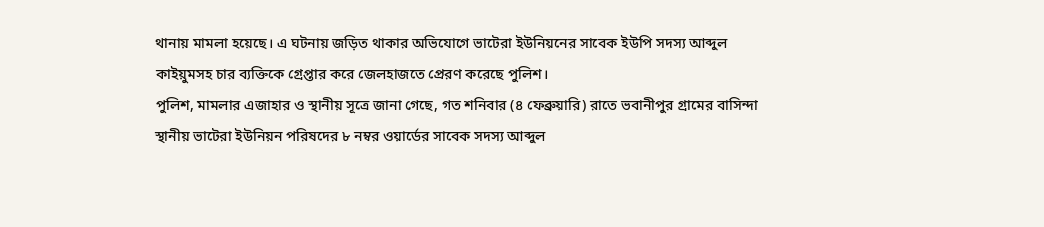থানায় মামলা হয়েছে। এ ঘটনায় জড়িত থাকার অভিযোগে ভাটেরা ইউনিয়নের সাবেক ইউপি সদস্য আব্দুল কাইয়ুমসহ চার ব্যক্তিকে গ্রেপ্তার করে জেলহাজতে প্রেরণ করেছে পুলিশ।
পুলিশ, মামলার এজাহার ও স্থানীয় সূত্রে জানা গেছে, গত শনিবার (৪ ফেব্রুয়ারি) রাতে ভবানীপুর গ্রামের বাসিন্দা স্থানীয় ভাটেরা ইউনিয়ন পরিষদের ৮ নম্বর ওয়ার্ডের সাবেক সদস্য আব্দুল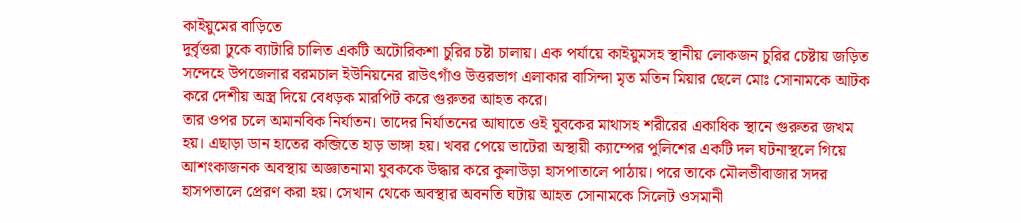কাইয়ুমের বাড়িতে
দুর্বৃত্তরা ঢুকে ব্যাটারি চালিত একটি অটোরিকশা চুরির চষ্টা চালায়। এক পর্যায়ে কাইয়ুমসহ স্থানীয় লোকজন চুরির চেষ্টায় জড়িত সন্দেহে উপজেলার বরমচাল ইউনিয়নের রাউৎগাঁও উত্তরভাগ এলাকার বাসিন্দা মৃত মতিন মিয়ার ছেলে মোঃ সোনামকে আটক করে দেশীয় অস্ত্র দিয়ে বেধড়ক মারপিট করে গুরুতর আহত করে।
তার ওপর চলে অমানবিক নির্যাতন। তাদের নির্যাতনের আঘাতে ওই যুবকের মাথাসহ শরীরের একাধিক স্থানে গুরুতর জখম হয়। এছাড়া ডান হাতের কব্জিতে হাড় ভাঙ্গা হয়। খবর পেয়ে ভাটেরা অস্থায়ী ক্যাম্পের পুলিশের একটি দল ঘটনাস্থলে গিয়ে আশংকাজনক অবস্থায় অজ্ঞাতনামা যুবককে উদ্ধার করে কুলাউড়া হাসপাতালে পাঠায়। পরে তাকে মৌলভীবাজার সদর হাসপতালে প্রেরণ করা হয়। সেখান থেকে অবস্থার অবনতি ঘটায় আহত সোনামকে সিলেট ওসমানী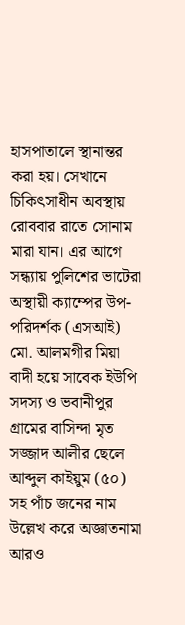হাসপাতালে স্থানান্তর করা হয়। সেখানে চিকিৎসাধীন অবস্থায় রোববার রাতে সোনাম মারা যান। এর আগে সন্ধ্যায় পুলিশের ভাটেরা অস্থায়ী ক্যাম্পের উপ-পরিদর্শক (এসআই) মো. আলমগীর মিয়া বাদী হয়ে সাবেক ইউপি সদস্য ও ভবানীপুর গ্রামের বাসিন্দা মৃত সজ্জাদ আলীর ছেলে আব্দুল কাইয়ুম (৫০) সহ পাঁচ জনের নাম উল্লেখ করে অজ্ঞাতনামা আরও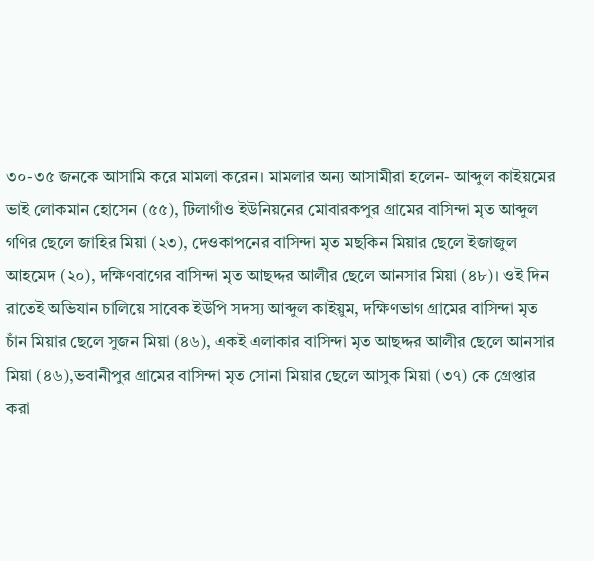৩০-৩৫ জনকে আসামি করে মামলা করেন। মামলার অন্য আসামীরা হলেন- আব্দুল কাইয়মের ভাই লোকমান হোসেন (৫৫), টিলাগাঁও ইউনিয়নের মোবারকপুর গ্রামের বাসিন্দা মৃত আব্দুল গণির ছেলে জাহির মিয়া (২৩), দেওকাপনের বাসিন্দা মৃত মছকিন মিয়ার ছেলে ইজাজুল আহমেদ (২০), দক্ষিণবাগের বাসিন্দা মৃত আছদ্দর আলীর ছেলে আনসার মিয়া (৪৮)। ওই দিন রাতেই অভিযান চালিয়ে সাবেক ইউপি সদস্য আব্দুল কাইয়ুম, দক্ষিণভাগ গ্রামের বাসিন্দা মৃত চাঁন মিয়ার ছেলে সুজন মিয়া (৪৬), একই এলাকার বাসিন্দা মৃত আছদ্দর আলীর ছেলে আনসার মিয়া (৪৬),ভবানীপুর গ্রামের বাসিন্দা মৃত সোনা মিয়ার ছেলে আসুক মিয়া (৩৭) কে গ্রেপ্তার করা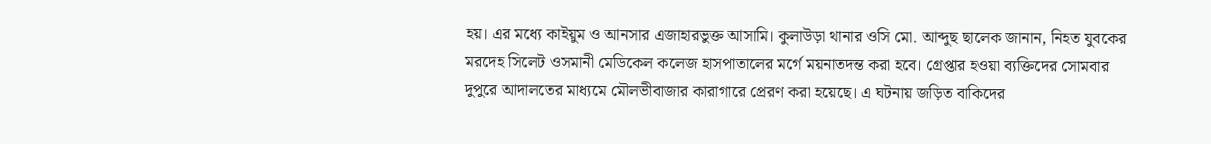হয়। এর মধ্যে কাইয়ুম ও আনসার এজাহারভুক্ত আসামি। কুলাউড়া থানার ওসি মো. আব্দুছ ছালেক জানান, নিহত যুবকের মরদেহ সিলেট ওসমানী মেডিকেল কলেজ হাসপাতালের মর্গে ময়নাতদন্ত করা হবে। গ্রেপ্তার হওয়া ব্যক্তিদের সোমবার দুপুরে আদালতের মাধ্যমে মৌলভীবাজার কারাগারে প্রেরণ করা হয়েছে। এ ঘটনায় জড়িত বাকিদের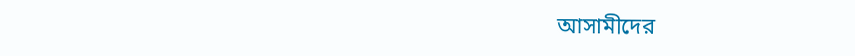আসামীদের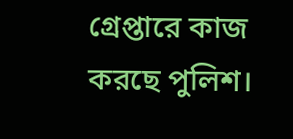গ্রেপ্তারে কাজ করছে পুলিশ।